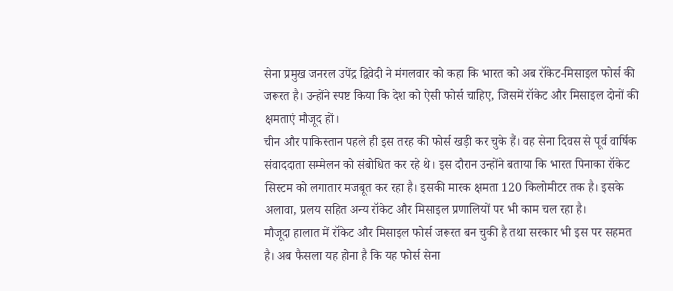सेना प्रमुख जनरल उपेंद्र द्विवेदी ने मंगलवार को कहा कि भारत को अब रॉकेट-मिसाइल फोर्स की जरूरत है। उन्होंने स्पष्ट किया कि देश को ऐसी फोर्स चाहिए, जिसमें रॉकेट और मिसाइल दोनों की क्षमताएं मौजूद हों।
चीन और पाकिस्तान पहले ही इस तरह की फोर्स खड़ी कर चुके हैं। वह सेना दिवस से पूर्व वार्षिक संवाददाता सम्मेलन को संबोधित कर रहे थे। इस दौरान उन्होंने बताया कि भारत पिनाका रॉकेट सिस्टम को लगातार मजबूत कर रहा है। इसकी मारक क्षमता 120 किलोमीटर तक है। इसके अलावा, प्रलय सहित अन्य रॉकेट और मिसाइल प्रणालियों पर भी काम चल रहा है।
मौजूदा हालात में रॉकेट और मिसाइल फोर्स जरूरत बन चुकी है तथा सरकार भी इस पर सहमत है। अब फैसला यह होना है कि यह फोर्स सेना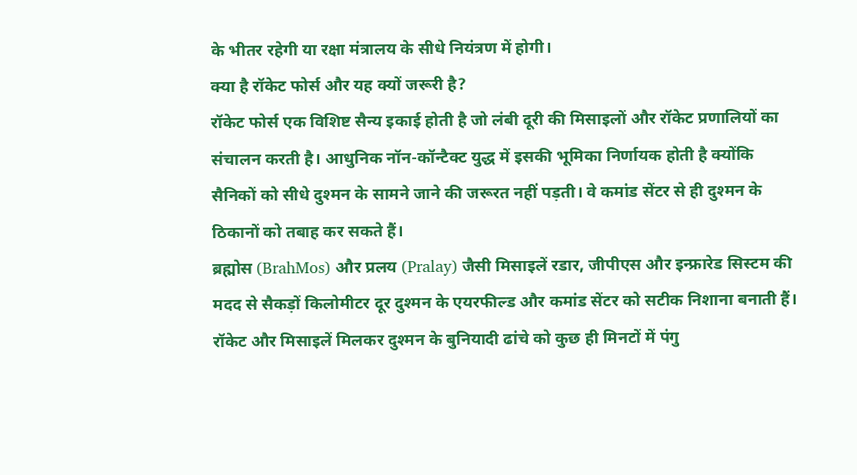के भीतर रहेगी या रक्षा मंत्रालय के सीधे नियंत्रण में होगी।
क्या है रॉकेट फोर्स और यह क्यों जरूरी है?
रॉकेट फोर्स एक विशिष्ट सैन्य इकाई होती है जो लंबी दूरी की मिसाइलों और रॉकेट प्रणालियों का संचालन करती है। आधुनिक नॉन-कॉन्टैक्ट युद्ध में इसकी भूमिका निर्णायक होती है क्योंकि सैनिकों को सीधे दुश्मन के सामने जाने की जरूरत नहीं पड़ती। वे कमांड सेंटर से ही दुश्मन के ठिकानों को तबाह कर सकते हैं।
ब्रह्मोस (BrahMos) और प्रलय (Pralay) जैसी मिसाइलें रडार, जीपीएस और इन्फ्रारेड सिस्टम की मदद से सैकड़ों किलोमीटर दूर दुश्मन के एयरफील्ड और कमांड सेंटर को सटीक निशाना बनाती हैं। रॉकेट और मिसाइलें मिलकर दुश्मन के बुनियादी ढांचे को कुछ ही मिनटों में पंगु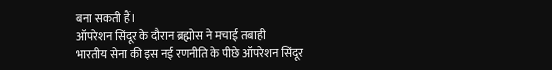बना सकती हैं।
ऑपरेशन सिंदूर के दौरान ब्रह्मोस ने मचाई तबाही
भारतीय सेना की इस नई रणनीति के पीछे ऑपरेशन सिंदूर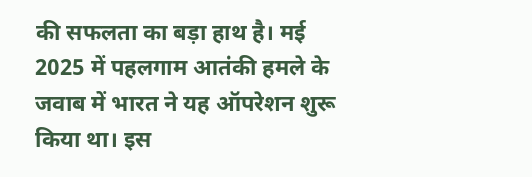की सफलता का बड़ा हाथ है। मई 2025 में पहलगाम आतंकी हमले के जवाब में भारत ने यह ऑपरेशन शुरू किया था। इस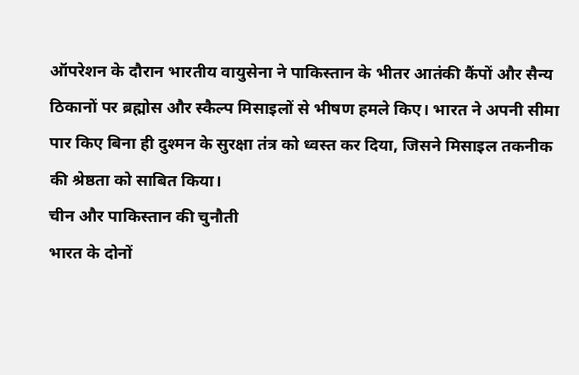ऑपरेशन के दौरान भारतीय वायुसेना ने पाकिस्तान के भीतर आतंकी कैंपों और सैन्य ठिकानों पर ब्रह्मोस और स्कैल्प मिसाइलों से भीषण हमले किए। भारत ने अपनी सीमा पार किए बिना ही दुश्मन के सुरक्षा तंत्र को ध्वस्त कर दिया, जिसने मिसाइल तकनीक की श्रेष्ठता को साबित किया।
चीन और पाकिस्तान की चुनौती
भारत के दोनों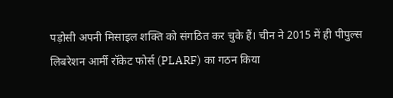पड़ोसी अपनी मिसाइल शक्ति को संगठित कर चुके हैं। चीन ने 2015 में ही पीपुल्स लिबरेशन आर्मी रॉकेट फोर्स (PLARF) का गठन किया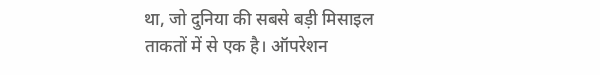था, जो दुनिया की सबसे बड़ी मिसाइल ताकतों में से एक है। ऑपरेशन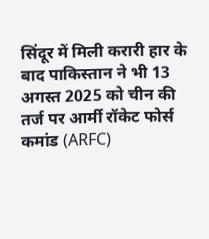सिंदूर में मिली करारी हार के बाद पाकिस्तान ने भी 13 अगस्त 2025 को चीन की तर्ज पर आर्मी रॉकेट फोर्स कमांड (ARFC)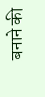बनाने की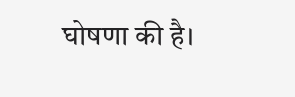घोषणा की है।